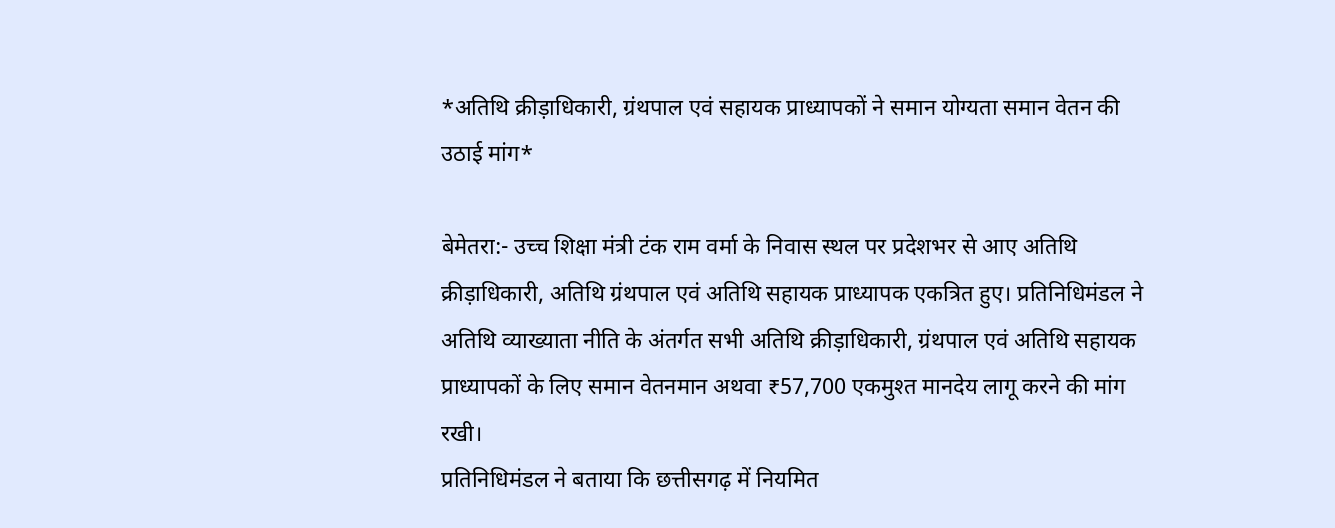*अतिथि क्रीड़ाधिकारी, ग्रंथपाल एवं सहायक प्राध्यापकों ने समान योग्यता समान वेतन की उठाई मांग*

बेमेतरा:- उच्च शिक्षा मंत्री टंक राम वर्मा के निवास स्थल पर प्रदेशभर से आए अतिथि क्रीड़ाधिकारी, अतिथि ग्रंथपाल एवं अतिथि सहायक प्राध्यापक एकत्रित हुए। प्रतिनिधिमंडल ने अतिथि व्याख्याता नीति के अंतर्गत सभी अतिथि क्रीड़ाधिकारी, ग्रंथपाल एवं अतिथि सहायक प्राध्यापकों के लिए समान वेतनमान अथवा ₹57,700 एकमुश्त मानदेय लागू करने की मांग रखी।
प्रतिनिधिमंडल ने बताया कि छत्तीसगढ़ में नियमित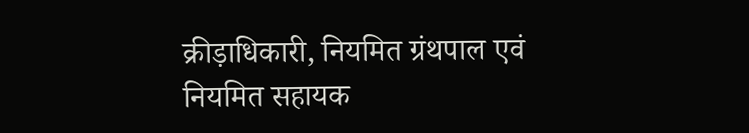क्रीड़ाधिकारी, नियमित ग्रंथपाल एवं नियमित सहायक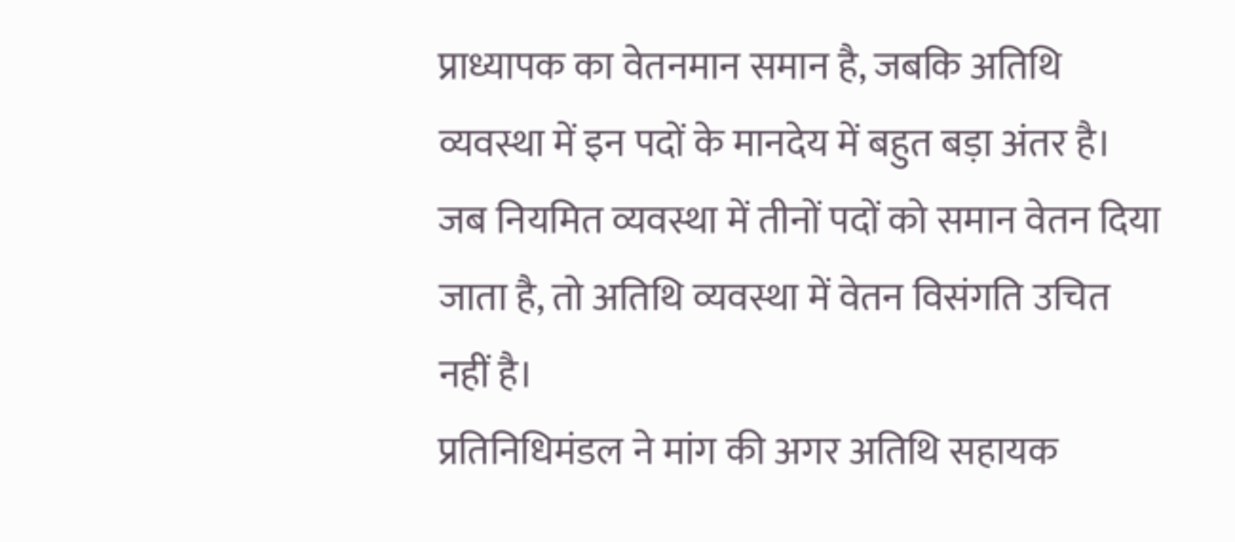प्राध्यापक का वेतनमान समान है, जबकि अतिथि व्यवस्था में इन पदों के मानदेय में बहुत बड़ा अंतर है। जब नियमित व्यवस्था में तीनों पदों को समान वेतन दिया जाता है, तो अतिथि व्यवस्था में वेतन विसंगति उचित नहीं है।
प्रतिनिधिमंडल ने मांग की अगर अतिथि सहायक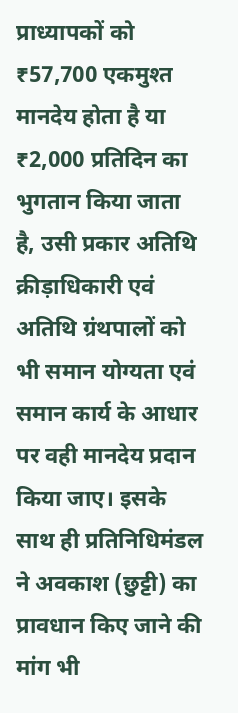प्राध्यापकों को ₹57,700 एकमुश्त मानदेय होता है या ₹2,000 प्रतिदिन का भुगतान किया जाता है, उसी प्रकार अतिथि क्रीड़ाधिकारी एवं अतिथि ग्रंथपालों को भी समान योग्यता एवं समान कार्य के आधार पर वही मानदेय प्रदान किया जाए। इसके साथ ही प्रतिनिधिमंडल ने अवकाश (छुट्टी) का प्रावधान किए जाने की मांग भी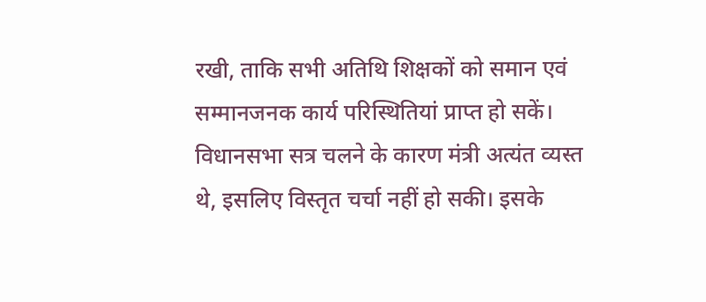रखी, ताकि सभी अतिथि शिक्षकों को समान एवं सम्मानजनक कार्य परिस्थितियां प्राप्त हो सकें।
विधानसभा सत्र चलने के कारण मंत्री अत्यंत व्यस्त थे, इसलिए विस्तृत चर्चा नहीं हो सकी। इसके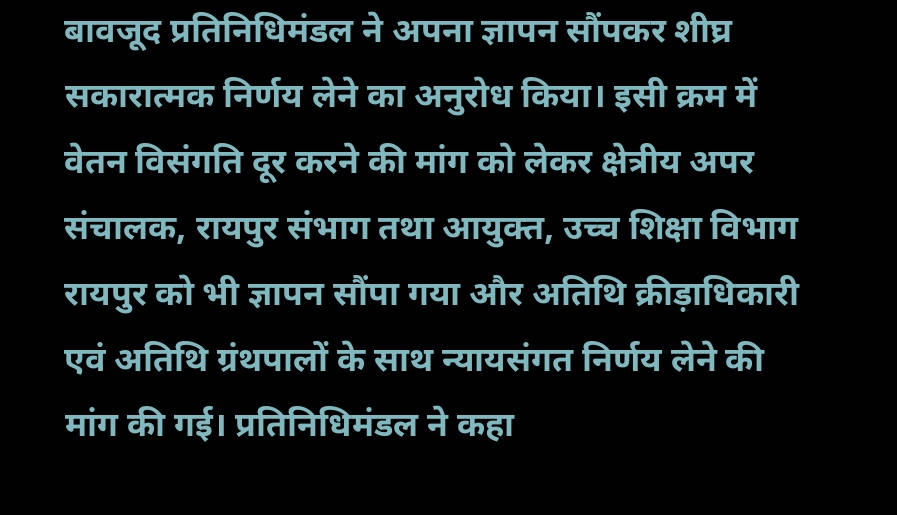बावजूद प्रतिनिधिमंडल ने अपना ज्ञापन सौंपकर शीघ्र सकारात्मक निर्णय लेने का अनुरोध किया। इसी क्रम में वेतन विसंगति दूर करने की मांग को लेकर क्षेत्रीय अपर संचालक, रायपुर संभाग तथा आयुक्त, उच्च शिक्षा विभाग रायपुर को भी ज्ञापन सौंपा गया और अतिथि क्रीड़ाधिकारी एवं अतिथि ग्रंथपालों के साथ न्यायसंगत निर्णय लेने की मांग की गई। प्रतिनिधिमंडल ने कहा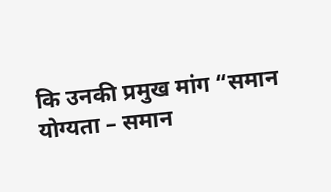कि उनकी प्रमुख मांग “समान योग्यता – समान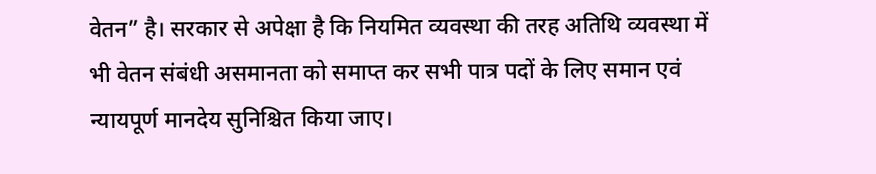वेतन” है। सरकार से अपेक्षा है कि नियमित व्यवस्था की तरह अतिथि व्यवस्था में भी वेतन संबंधी असमानता को समाप्त कर सभी पात्र पदों के लिए समान एवं न्यायपूर्ण मानदेय सुनिश्चित किया जाए।